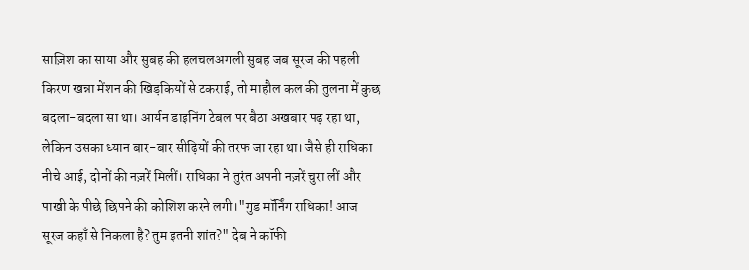साज़िश का साया और सुबह की हलचलअगली सुबह जब सूरज की पहली किरण खन्ना मेंशन की खिड़कियों से टकराई, तो माहौल कल की तुलना में कुछ बदला-बदला सा था। आर्यन डाइनिंग टेबल पर बैठा अखबार पढ़ रहा था, लेकिन उसका ध्यान बार-बार सीढ़ियों की तरफ जा रहा था। जैसे ही राधिका नीचे आई, दोनों की नज़रें मिलीं। राधिका ने तुरंत अपनी नज़रें चुरा लीं और पाखी के पीछे छिपने की कोशिश करने लगी।"गुड मॉर्निंग राधिका! आज सूरज कहाँ से निकला है? तुम इतनी शांत?" देब ने कॉफी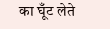का घूँट लेते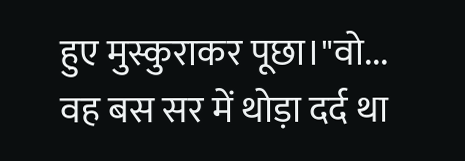हुए मुस्कुराकर पूछा।"वो... वह बस सर में थोड़ा दर्द था